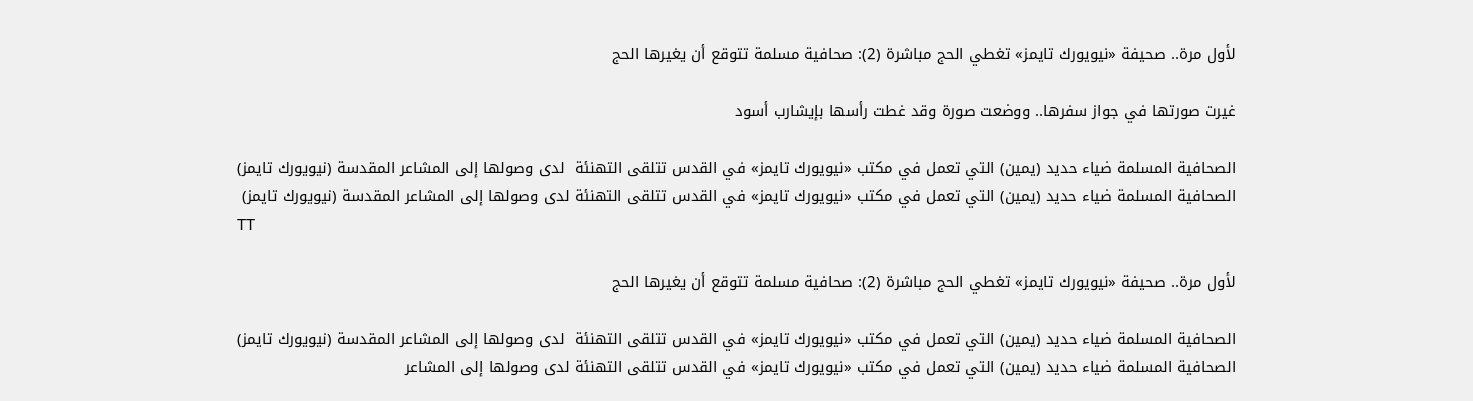لأول مرة.. صحيفة «نيويورك تايمز» تغطي الحج مباشرة (2): صحافية مسلمة تتوقع أن يغيرها الحج

غيرت صورتها في جواز سفرها.. ووضعت صورة وقد غطت رأسها بإيشارب أسود

الصحافية المسلمة ضياء حديد (يمين) التي تعمل في مكتب «نيويورك تايمز» في القدس تتلقى التهنئة  لدى وصولها إلى المشاعر المقدسة (نيويورك تايمز)
الصحافية المسلمة ضياء حديد (يمين) التي تعمل في مكتب «نيويورك تايمز» في القدس تتلقى التهنئة لدى وصولها إلى المشاعر المقدسة (نيويورك تايمز)
TT

لأول مرة.. صحيفة «نيويورك تايمز» تغطي الحج مباشرة (2): صحافية مسلمة تتوقع أن يغيرها الحج

الصحافية المسلمة ضياء حديد (يمين) التي تعمل في مكتب «نيويورك تايمز» في القدس تتلقى التهنئة  لدى وصولها إلى المشاعر المقدسة (نيويورك تايمز)
الصحافية المسلمة ضياء حديد (يمين) التي تعمل في مكتب «نيويورك تايمز» في القدس تتلقى التهنئة لدى وصولها إلى المشاعر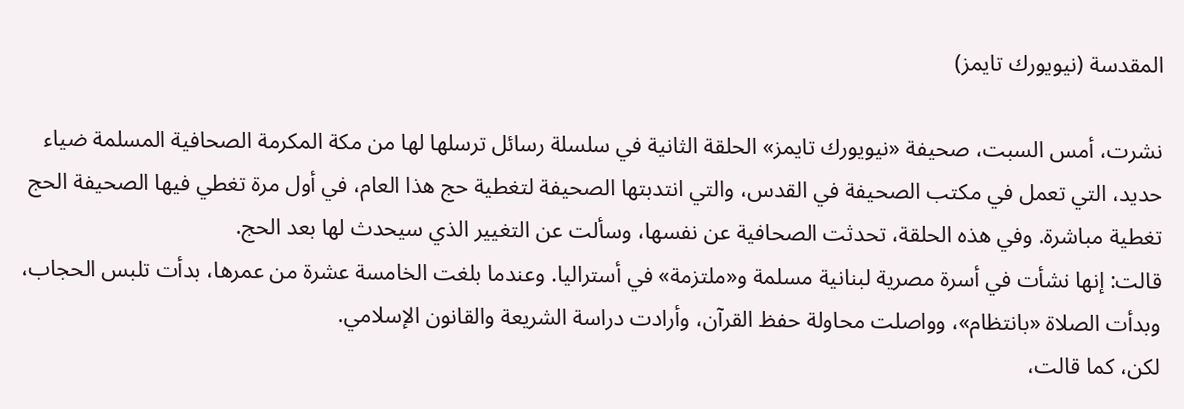المقدسة (نيويورك تايمز)

نشرت، أمس السبت، صحيفة «نيويورك تايمز» الحلقة الثانية في سلسلة رسائل ترسلها لها من مكة المكرمة الصحافية المسلمة ضياء حديد، التي تعمل في مكتب الصحيفة في القدس، والتي انتدبتها الصحيفة لتغطية حج هذا العام، في أول مرة تغطي فيها الصحيفة الحج تغطية مباشرة. وفي هذه الحلقة، تحدثت الصحافية عن نفسها، وسألت عن التغيير الذي سيحدث لها بعد الحج.
قالت: إنها نشأت في أسرة مصرية لبنانية مسلمة و«ملتزمة» في أستراليا. وعندما بلغت الخامسة عشرة من عمرها، بدأت تلبس الحجاب، وبدأت الصلاة «بانتظام»، وواصلت محاولة حفظ القرآن، وأرادت دراسة الشريعة والقانون الإسلامي.
لكن، كما قالت،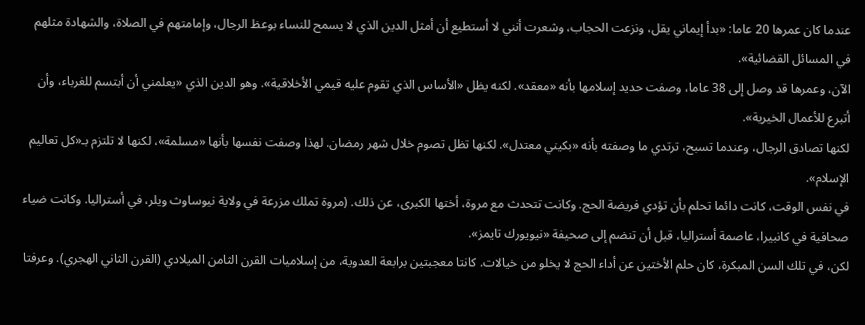عندما كان عمرها 20 عاما: «بدأ إيماني يقل، ونزعت الحجاب، وشعرت أنني لا أستطيع أن أمثل الدين الذي لا يسمح للنساء بوعظ الرجال، وإمامتهم في الصلاة، والشهادة مثلهم في المسائل القضائية».
الآن، وعمرها قد وصل إلى 38 عاما، وصفت حديد إسلامها بأنه «معقد». لكنه يظل «الأساس الذي تقوم عليه قيمي الأخلاقية». وهو الدين الذي «يعلمني أن أبتسم للغرباء، وأن أتبرع للأعمال الخيرية».
لكنها تصادق الرجال، وعندما تسبح، ترتدي ما وصفته بأنه «بكيني معتدل». لكنها تظل تصوم خلال شهر رمضان. لهذا وصفت نفسها بأنها «مسلمة»، لكنها لا تلتزم بـ«كل تعاليم الإسلام».
في نفس الوقت، كانت دائما تحلم بأن تؤدي فريضة الحج. وكانت تتحدث مع مروة، أختها الكبرى، عن ذلك. (مروة تملك مزرعة في ولاية نيوساوث ويلر، في أستراليا. وكانت ضياء صحافية في كانبيرا، عاصمة أستراليا، قبل أن تنضم إلى صحيفة «نيويورك تايمز».
لكن، في تلك السن المبكرة، كان حلم الأختين عن أداء الحج لا يخلو من خيالات. كانتا معجبتين برابعة العدوية، من إسلاميات القرن الثامن الميلادي (القرن الثاني الهجري). وعرفتا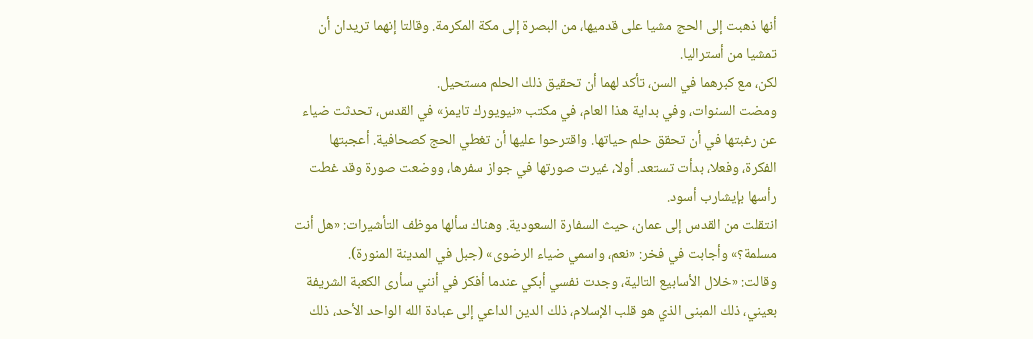أنها ذهبت إلى الحج مشيا على قدميها، من البصرة إلى مكة المكرمة. وقالتا إنهما تريدان أن تمشيا من أستراليا.
لكن، مع كبرهما في السن، تأكد لهما أن تحقيق ذلك الحلم مستحيل.
ومضت السنوات، وفي بداية هذا العام، في مكتب «نيويورك تايمز» في القدس، تحدثت ضياء عن رغبتها في أن تحقق حلم حياتها. واقترحوا عليها أن تغطي الحج كصحافية. أعجبتها الفكرة، وفعلا، بدأت تستعد. أولا، غيرت صورتها في جواز سفرها، ووضعت صورة وقد غطت رأسها بإيشارب أسود.
انتقلت من القدس إلى عمان، حيث السفارة السعودية. وهناك سألها موظف التأشيرات: «هل أنت مسلمة؟» وأجابت في فخر: «نعم، واسمي ضياء الرضوى» (جبل في المدينة المنورة).
وقالت: «خلال الأسابيع التالية، وجدت نفسي أبكي عندما أفكر في أنني سأرى الكعبة الشريفة بعيني، ذلك المبنى الذي هو قلب الإسلام، ذلك الدين الداعي إلى عبادة الله الواحد الأحد، ذلك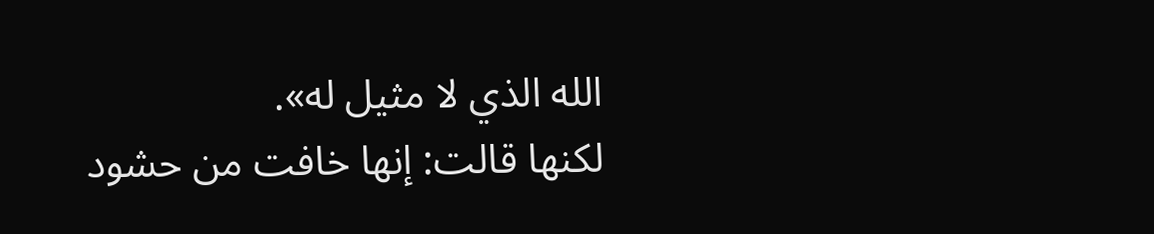الله الذي لا مثيل له».
لكنها قالت: إنها خافت من حشود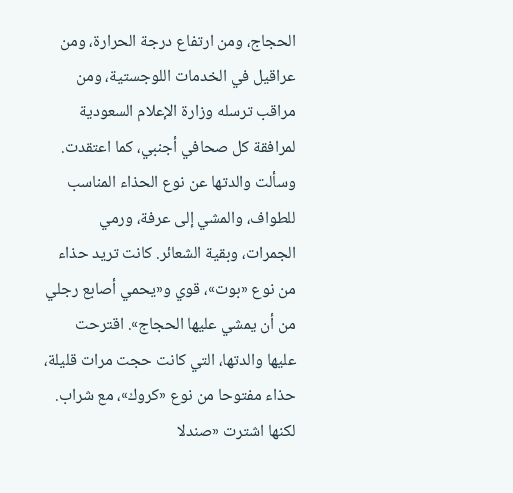الحجاج، ومن ارتفاع درجة الحرارة، ومن عراقيل في الخدمات اللوجستية، ومن مراقب ترسله وزارة الإعلام السعودية لمرافقة كل صحافي أجنبي، كما اعتقدت.
وسألت والدتها عن نوع الحذاء المناسب للطواف، والمشي إلى عرفة، ورمي الجمرات، وبقية الشعائر. كانت تريد حذاء من نوع «بوت»، قوي و«يحمي أصابع رجلي من أن يمشي عليها الحجاج». اقترحت عليها والدتها، التي كانت حجت مرات قليلة، حذاء مفتوحا من نوع «كروك»، مع شراب. لكنها اشترت «صندلا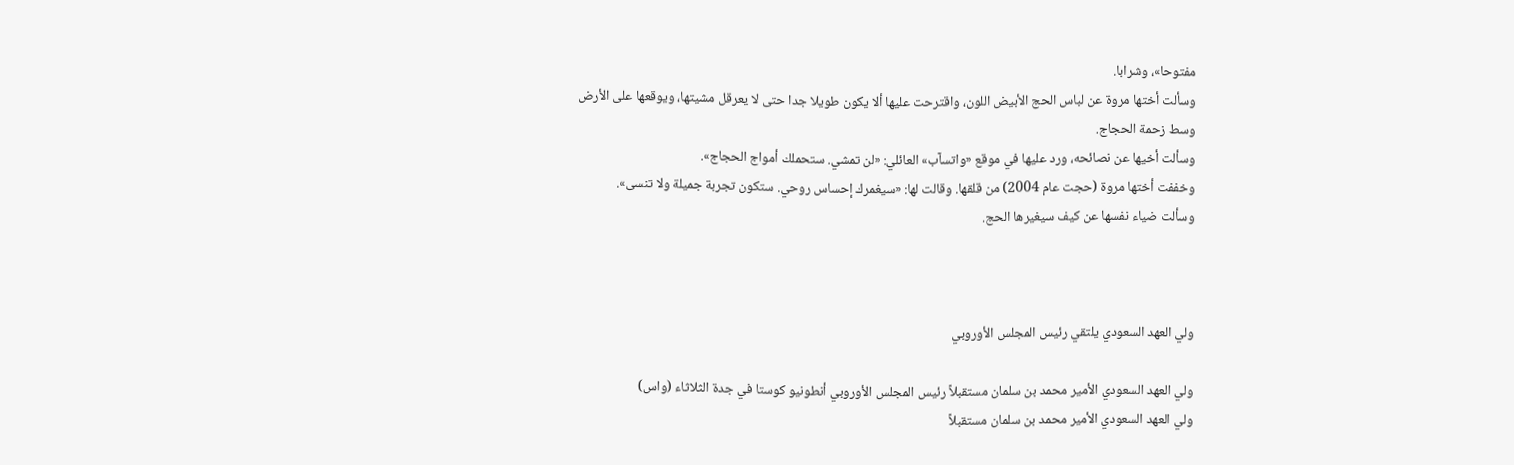مفتوحا»، وشرابا.
وسألت أختها مروة عن لباس الحج الأبيض اللون، واقترحت عليها ألا يكون طويلا جدا حتى لا يعرقل مشيتها، ويوقعها على الأرض وسط زحمة الحجاج.
وسألت أخيها عن نصائحه، ورد عليها في موقع «واتسآب» العائلي: «لن تمشي. ستحملك أمواج الحجاج».
وخففت أختها مروة (حجت عام 2004) من قلقها. وقالت لها: «سيغمرك إحساس روحي. ستكون تجربة جميلة ولا تنسى».
وسألت ضياء نفسها عن كيف سيغيرها الحج.



ولي العهد السعودي يلتقي رئيس المجلس الأوروبي

ولي العهد السعودي الأمير محمد بن سلمان مستقبلاً رئيس المجلس الأوروبي أنطونيو كوستا في جدة الثلاثاء (واس)
ولي العهد السعودي الأمير محمد بن سلمان مستقبلاً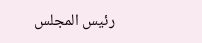رئيس المجلس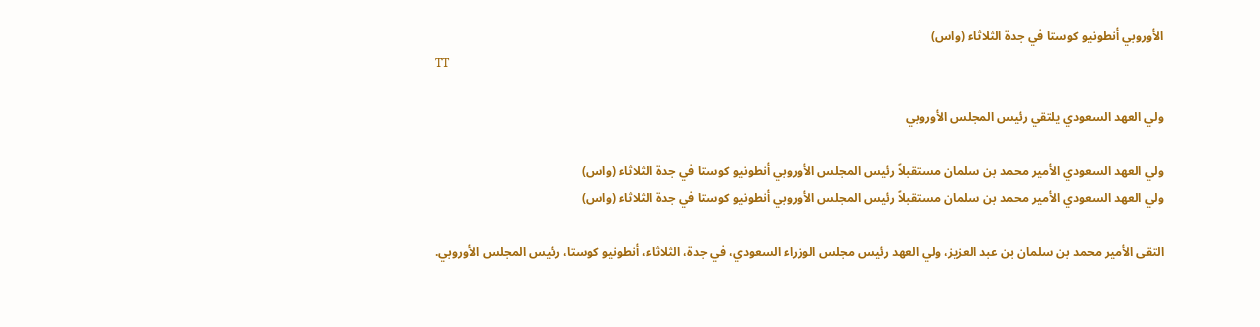الأوروبي أنطونيو كوستا في جدة الثلاثاء (واس)
TT

ولي العهد السعودي يلتقي رئيس المجلس الأوروبي

ولي العهد السعودي الأمير محمد بن سلمان مستقبلاً رئيس المجلس الأوروبي أنطونيو كوستا في جدة الثلاثاء (واس)
ولي العهد السعودي الأمير محمد بن سلمان مستقبلاً رئيس المجلس الأوروبي أنطونيو كوستا في جدة الثلاثاء (واس)

التقى الأمير محمد بن سلمان بن عبد العزيز، ولي العهد رئيس مجلس الوزراء السعودي، في جدة، الثلاثاء، أنطونيو كوستا، رئيس المجلس الأوروبي.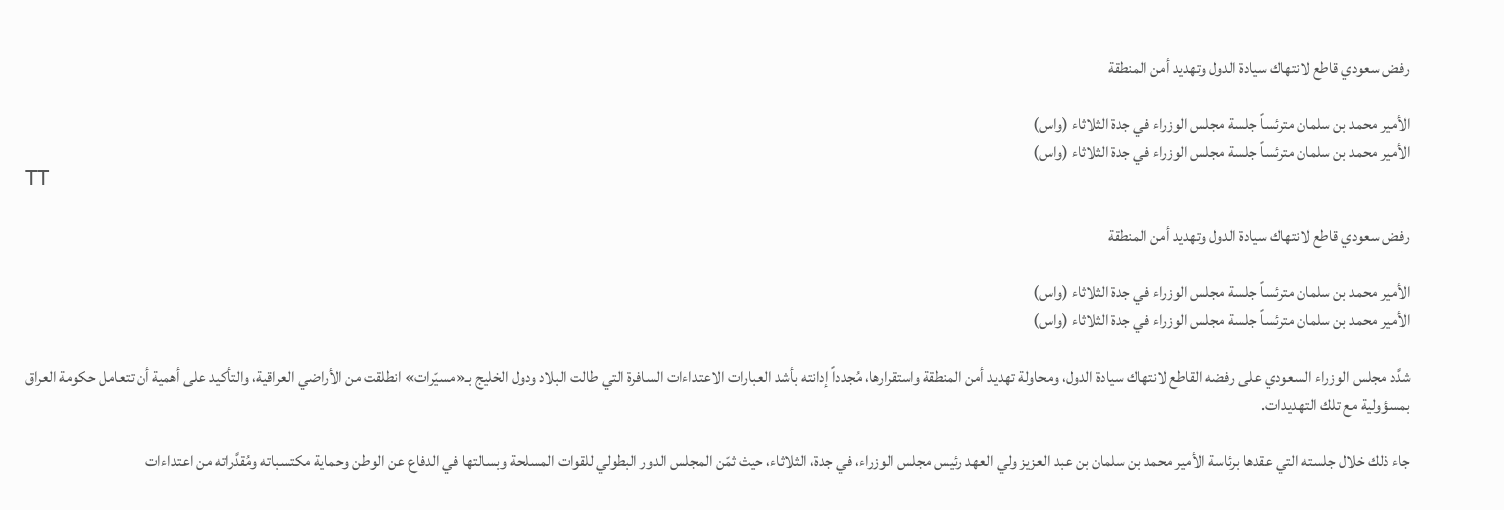رفض سعودي قاطع لانتهاك سيادة الدول وتهديد أمن المنطقة

الأمير محمد بن سلمان مترئساً جلسة مجلس الوزراء في جدة الثلاثاء (واس)
الأمير محمد بن سلمان مترئساً جلسة مجلس الوزراء في جدة الثلاثاء (واس)
TT

رفض سعودي قاطع لانتهاك سيادة الدول وتهديد أمن المنطقة

الأمير محمد بن سلمان مترئساً جلسة مجلس الوزراء في جدة الثلاثاء (واس)
الأمير محمد بن سلمان مترئساً جلسة مجلس الوزراء في جدة الثلاثاء (واس)

شدَّد مجلس الوزراء السعودي على رفضه القاطع لانتهاك سيادة الدول، ومحاولة تهديد أمن المنطقة واستقرارها، مُجدداً إدانته بأشد العبارات الاعتداءات السافرة التي طالت البلاد ودول الخليج بـ«مسيّرات» انطلقت من الأراضي العراقية، والتأكيد على أهمية أن تتعامل حكومة العراق بمسؤولية مع تلك التهديدات.

جاء ذلك خلال جلسته التي عقدها برئاسة الأمير محمد بن سلمان بن عبد العزيز ولي العهد رئيس مجلس الوزراء، في جدة، الثلاثاء، حيث ثمّن المجلس الدور البطولي للقوات المسلحة وبسالتها في الدفاع عن الوطن وحماية مكتسباته ومُقدَّراته من اعتداءات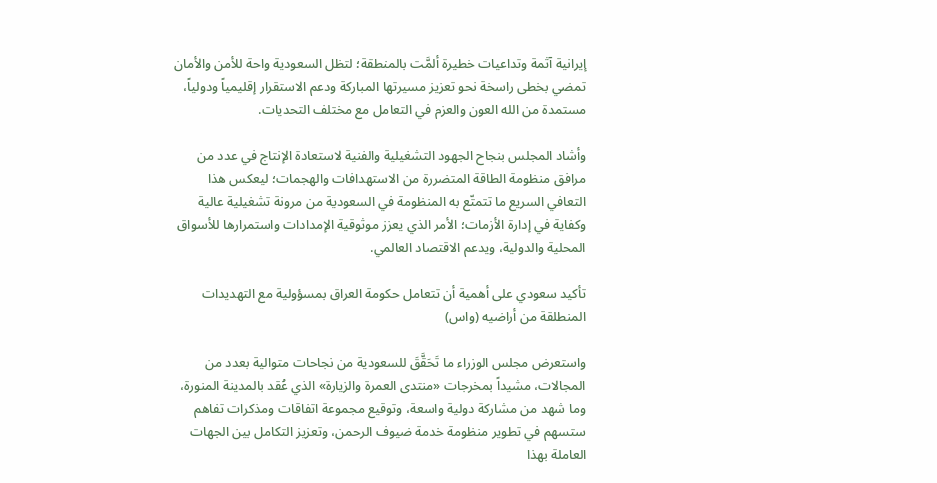إيرانية آثمة وتداعيات خطيرة ألمَّت بالمنطقة؛ لتظل السعودية واحة للأمن والأمان تمضي بخطى راسخة نحو تعزيز مسيرتها المباركة ودعم الاستقرار إقليمياً ودولياً، مستمدة من الله العون والعزم في التعامل مع مختلف التحديات.

وأشاد المجلس بنجاح الجهود التشغيلية والفنية لاستعادة الإنتاج في عدد من مرافق منظومة الطاقة المتضررة من الاستهدافات والهجمات؛ ليعكس هذا التعافي السريع ما تتمتّع به المنظومة في السعودية من مرونة تشغيلية عالية وكفاية في إدارة الأزمات؛ الأمر الذي يعزز موثوقية الإمدادات واستمرارها للأسواق المحلية والدولية، ويدعم الاقتصاد العالمي.

تأكيد سعودي على أهمية أن تتعامل حكومة العراق بمسؤولية مع التهديدات المنطلقة من أراضيه (واس)

واستعرض مجلس الوزراء ما تَحَقَّقَ للسعودية من نجاحات متوالية بعدد من المجالات، مشيداً بمخرجات «منتدى العمرة والزيارة» الذي عُقد بالمدينة المنورة، وما شهد من مشاركة دولية واسعة، وتوقيع مجموعة اتفاقات ومذكرات تفاهم ستسهم في تطوير منظومة خدمة ضيوف الرحمن، وتعزيز التكامل بين الجهات العاملة بهذا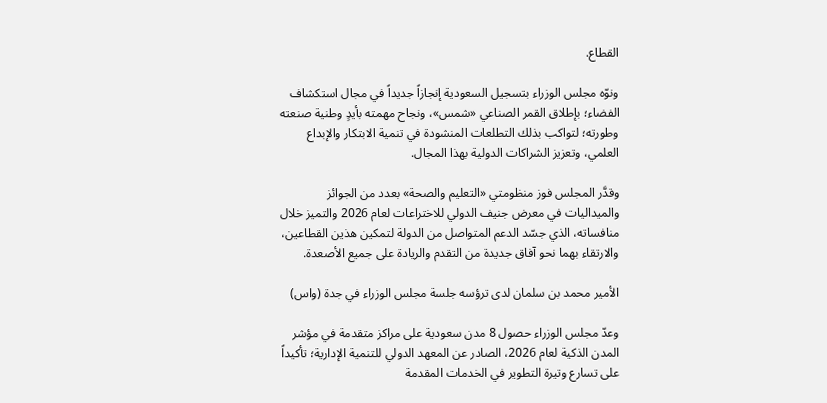القطاع.

ونوّه مجلس الوزراء بتسجيل السعودية إنجازاً جديداً في مجال استكشاف الفضاء؛ بإطلاق القمر الصناعي «شمس»، ونجاح مهمته بأيدٍ وطنية صنعته وطورته؛ لتواكب بذلك التطلعات المنشودة في تنمية الابتكار والإبداع العلمي، وتعزيز الشراكات الدولية بهذا المجال.

وقدَّر المجلس فوز منظومتي «التعليم والصحة» بعدد من الجوائز والميداليات في معرض جنيف الدولي للاختراعات لعام 2026 والتميز خلال منافساته، الذي جسّد الدعم المتواصل من الدولة لتمكين هذين القطاعين، والارتقاء بهما نحو آفاق جديدة من التقدم والريادة على جميع الأصعدة.

الأمير محمد بن سلمان لدى ترؤسه جلسة مجلس الوزراء في جدة (واس)

وعدّ مجلس الوزراء حصول 8 مدن سعودية على مراكز متقدمة في مؤشر المدن الذكية لعام 2026، الصادر عن المعهد الدولي للتنمية الإدارية؛ تأكيداً على تسارع وتيرة التطوير في الخدمات المقدمة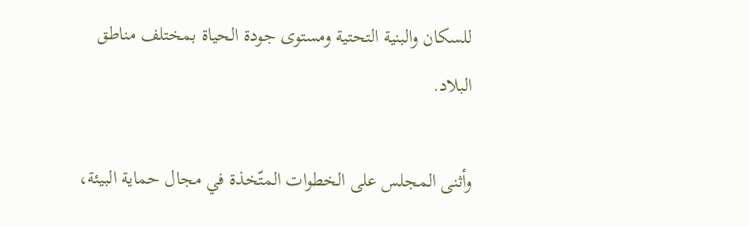للسكان والبنية التحتية ومستوى جودة الحياة بمختلف مناطق البلاد.

وأثنى المجلس على الخطوات المتّخذة في مجال حماية البيئة،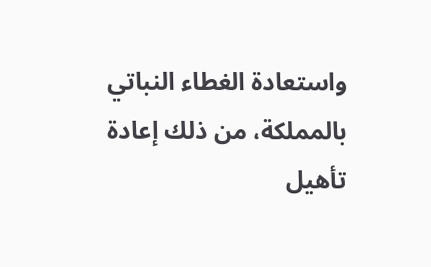واستعادة الغطاء النباتي بالمملكة، من ذلك إعادة تأهيل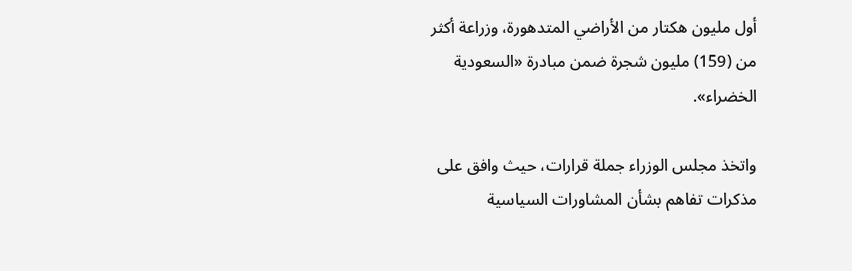أول مليون هكتار من الأراضي المتدهورة، وزراعة أكثر من (159) مليون شجرة ضمن مبادرة «السعودية الخضراء».

واتخذ مجلس الوزراء جملة قرارات، حيث وافق على مذكرات تفاهم بشأن المشاورات السياسية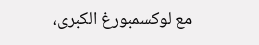مع لوكسمبورغ الكبرى،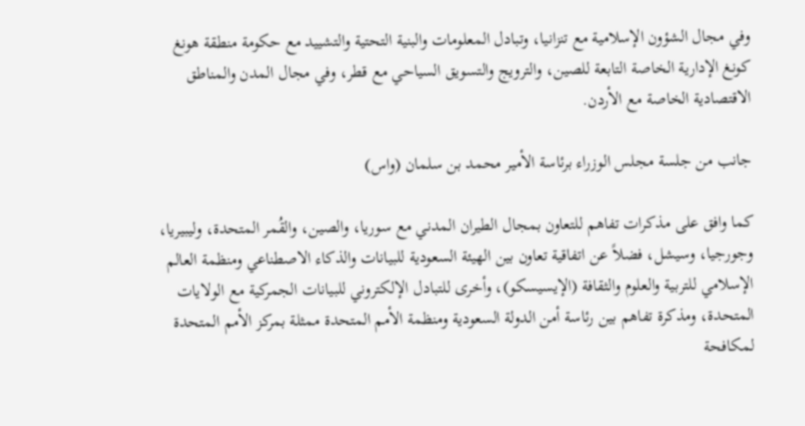وفي مجال الشؤون الإسلامية مع تنزانيا، وتبادل المعلومات والبنية التحتية والتشييد مع حكومة منطقة هونغ كونغ الإدارية الخاصة التابعة للصين، والترويج والتسويق السياحي مع قطر، وفي مجال المدن والمناطق الاقتصادية الخاصة مع الأردن.

جانب من جلسة مجلس الوزراء برئاسة الأمير محمد بن سلمان (واس)

كما وافق على مذكرات تفاهم للتعاون بمجال الطيران المدني مع سوريا، والصين، والقُمر المتحدة، وليبيريا، وجورجيا، وسيشل، فضلاً عن اتفاقية تعاون بين الهيئة السعودية للبيانات والذكاء الاصطناعي ومنظمة العالم الإسلامي للتربية والعلوم والثقافة (الإيسيسكو)، وأخرى للتبادل الإلكتروني للبيانات الجمركية مع الولايات المتحدة، ومذكرة تفاهم بين رئاسة أمن الدولة السعودية ومنظمة الأمم المتحدة ممثلة بمركز الأمم المتحدة لمكافحة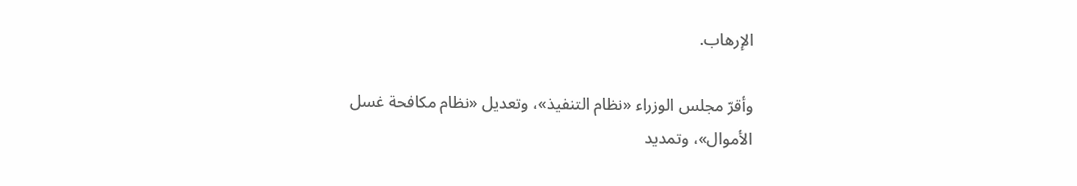الإرهاب.

وأقرّ مجلس الوزراء «نظام التنفيذ»، وتعديل «نظام مكافحة غسل الأموال»، وتمديد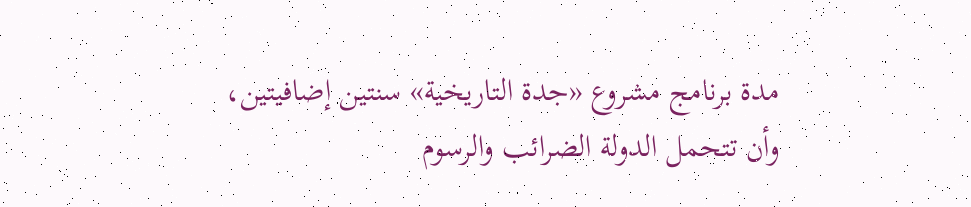مدة برنامج مشروع «جدة التاريخية» سنتين إضافيتين، وأن تتحمل الدولة الضرائب والرسوم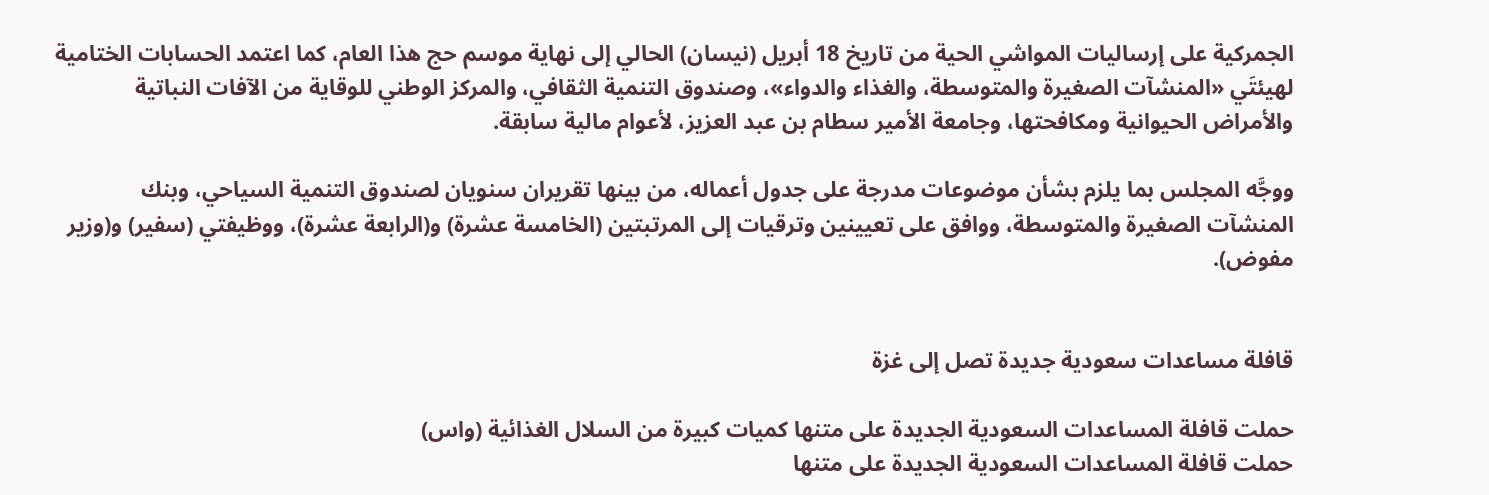الجمركية على إرساليات المواشي الحية من تاريخ 18 أبريل (نيسان) الحالي إلى نهاية موسم حج هذا العام، كما اعتمد الحسابات الختامية لهيئتَي «المنشآت الصغيرة والمتوسطة، والغذاء والدواء»، وصندوق التنمية الثقافي، والمركز الوطني للوقاية من الآفات النباتية والأمراض الحيوانية ومكافحتها، وجامعة الأمير سطام بن عبد العزيز، لأعوام مالية سابقة.

ووجَّه المجلس بما يلزم بشأن موضوعات مدرجة على جدول أعماله، من بينها تقريران سنويان لصندوق التنمية السياحي، وبنك المنشآت الصغيرة والمتوسطة، ووافق على تعيينين وترقيات إلى المرتبتين (الخامسة عشرة) و(الرابعة عشرة)، ووظيفتي (سفير) و(وزير مفوض).


قافلة مساعدات سعودية جديدة تصل إلى غزة

حملت قافلة المساعدات السعودية الجديدة على متنها كميات كبيرة من السلال الغذائية (واس)
حملت قافلة المساعدات السعودية الجديدة على متنها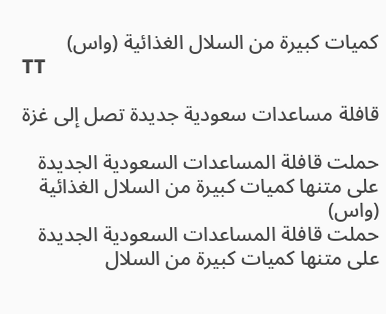كميات كبيرة من السلال الغذائية (واس)
TT

قافلة مساعدات سعودية جديدة تصل إلى غزة

حملت قافلة المساعدات السعودية الجديدة على متنها كميات كبيرة من السلال الغذائية (واس)
حملت قافلة المساعدات السعودية الجديدة على متنها كميات كبيرة من السلال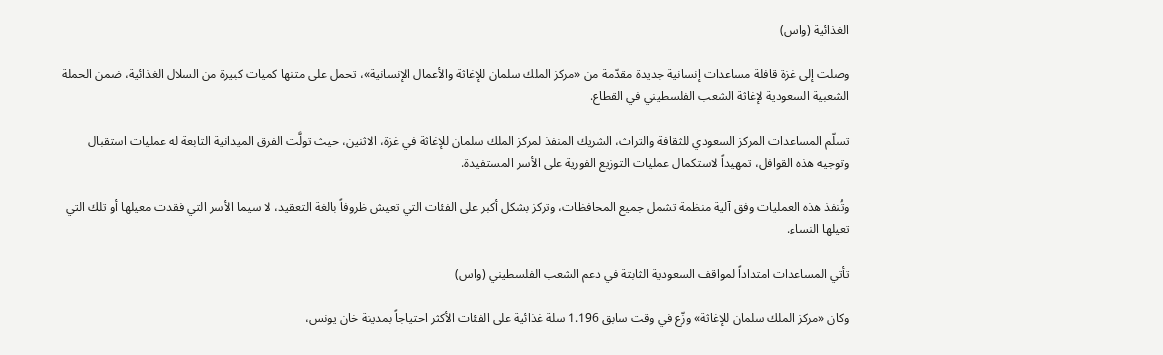الغذائية (واس)

وصلت إلى غزة قافلة مساعدات إنسانية جديدة مقدّمة من «مركز الملك سلمان للإغاثة والأعمال الإنسانية»، تحمل على متنها كميات كبيرة من السلال الغذائية، ضمن الحملة الشعبية السعودية لإغاثة الشعب الفلسطيني في القطاع.

تسلّم المساعدات المركز السعودي للثقافة والتراث، الشريك المنفذ لمركز الملك سلمان للإغاثة في غزة، الاثنين، حيث تولَّت الفرق الميدانية التابعة له عمليات استقبال وتوجيه هذه القوافل، تمهيداً لاستكمال عمليات التوزيع الفورية على الأسر المستفيدة.

وتُنفذ هذه العمليات وفق آلية منظمة تشمل جميع المحافظات، وتركز بشكل أكبر على الفئات التي تعيش ظروفاً بالغة التعقيد، لا سيما الأسر التي فقدت معيلها أو تلك التي تعيلها النساء.

تأتي المساعدات امتداداً لمواقف السعودية الثابتة في دعم الشعب الفلسطيني (واس)

وكان «مركز الملك سلمان للإغاثة» وزّع في وقت سابق 1.196 سلة غذائية على الفئات الأكثر احتياجاً بمدينة خان يونس،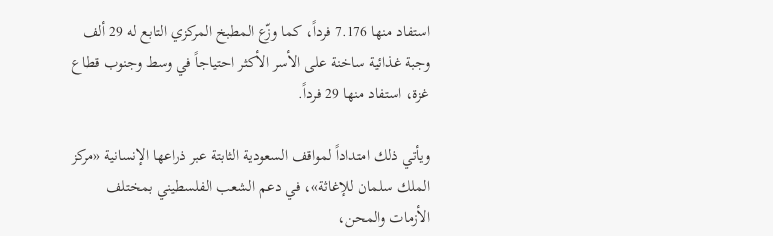استفاد منها 7.176 فرداً، كما وزّع المطبخ المركزي التابع له 29 ألف وجبة غذائية ساخنة على الأسر الأكثر احتياجاً في وسط وجنوب قطاع غزة، استفاد منها 29 فرداً.

ويأتي ذلك امتداداً لمواقف السعودية الثابتة عبر ذراعها الإنسانية «مركز الملك سلمان للإغاثة»، في دعم الشعب الفلسطيني بمختلف الأزمات والمحن،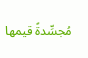مُجسِّدةً قيمها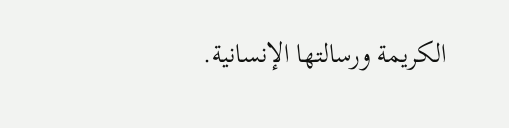الكريمة ورسالتها الإنسانية.